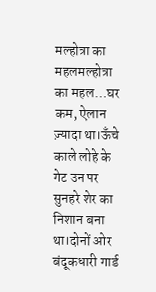मल्होत्रा का महलमल्होत्रा का महल…घर कम, ऐलान ज़्यादा था।ऊँचे काले लोहे के गेट उन पर सुनहरे शेर का निशान बना था।दोनों ओर बंदूकधारी गार्ड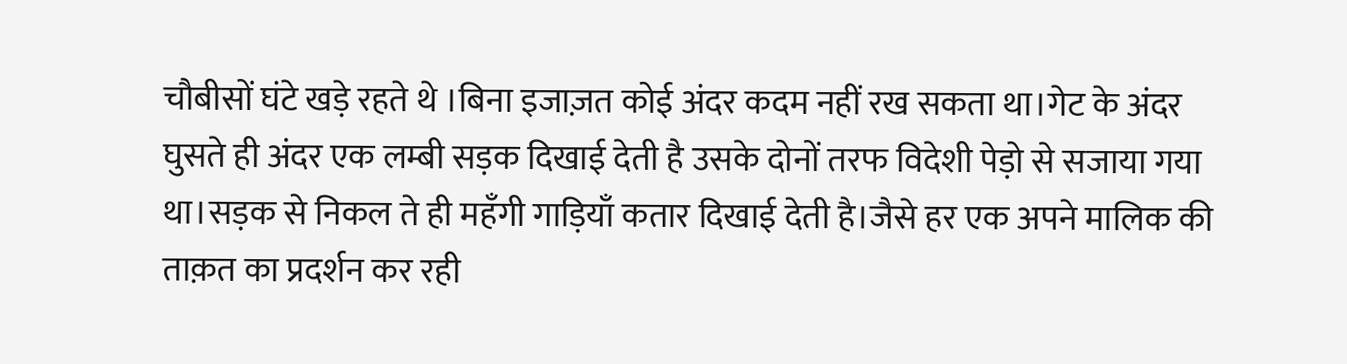चौबीसों घंटे खड़े रहते थे ।बिना इजाज़त कोई अंदर कदम नहीं रख सकता था।गेट के अंदर घुसते ही अंदर एक लम्बी सड़क दिखाई देती है उसके दोनों तरफ विदेशी पेड़ो से सजाया गया था।सड़क से निकल ते ही महँगी गाड़ियाँ कतार दिखाई देती है।जैसे हर एक अपने मालिक की ताक़त का प्रदर्शन कर रही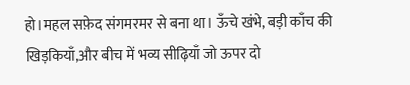हो।महल सफ़ेद संगमरमर से बना था। ऊँचे खंभे, बड़ी काँच की खिड़कियाँ,और बीच में भव्य सीढ़ियाँ जो ऊपर दो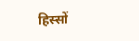हिस्सों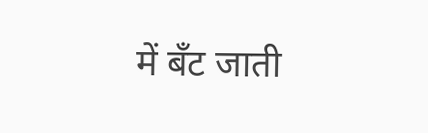में बँट जाती